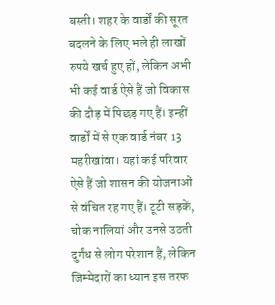बस्ती। शहर के वार्डों की सूरत बदलने के लिए भले ही लाखों रुपये खर्च हुए हों, लेकिन अभी भी कई वार्ड ऐसे हैं जो विकास की दौड़ में पिछड़ गए हैं। इन्हीं वार्डों में से एक वार्ड नंबर 13 महरीखांवा। यहां कई परिवार ऐसे हैं जो शासन की योजनाओं से वंचित रह गए हैं। टूटी सड़कें, चोक नालियां और उनसे उठती दुर्गंध से लोग परेशान हैं, लेकिन जिम्मेदारों का ध्यान इस तरफ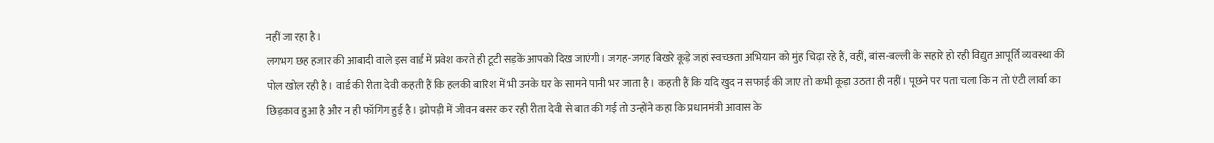नहीं जा रहा है।
लगभग छह हजार की आबादी वाले इस वार्ड में प्रवेश करते ही टूटी सड़कें आपको दिख जाएंगी। जगह-जगह बिखरे कूड़े जहां स्वच्छता अभियान को मुंह चिढ़ा रहे हैं, वहीं, बांस-बल्ली के सहारे हो रही विद्युत आपूर्ति व्यवस्था की पोल खोल रही है। वार्ड की रीता देवी कहती हैं कि हलकी बारिश में भी उनके घर के सामने पानी भर जाता है। कहती हैं कि यदि खुद न सफाई की जाए तो कभी कूड़ा उठता ही नहीं। पूछने पर पता चला कि न तो एंटी लार्वा का छिड़काव हुआ है और न ही फॉगिंग हुई है। झोपड़ी में जीवन बसर कर रही रीता देवी से बात की गई तो उन्होंने कहा कि प्रधानमंत्री आवास के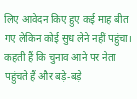लिए आवेदन किए हुए कई माह बीत गए लेकिन कोई सुध लेने नहीं पहुंचा। कहती हैं कि चुनाव आने पर नेता पहुंचते हैं और बड़े-बड़े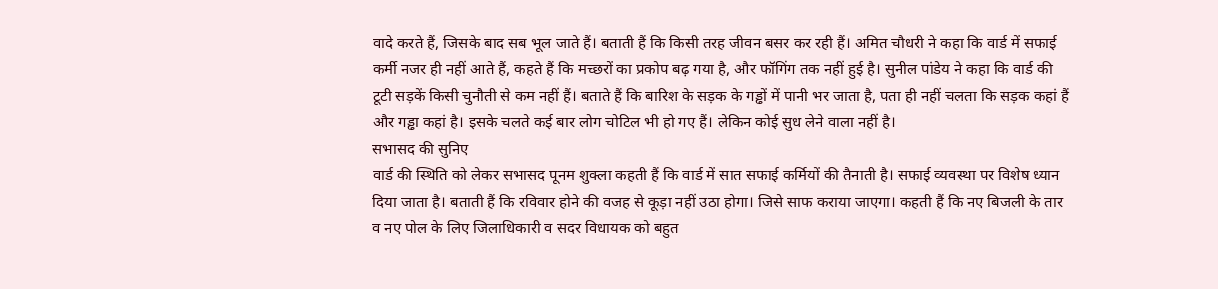वादे करते हैं, जिसके बाद सब भूल जाते हैं। बताती हैं कि किसी तरह जीवन बसर कर रही हैं। अमित चौधरी ने कहा कि वार्ड में सफाई कर्मी नजर ही नहीं आते हैं, कहते हैं कि मच्छरों का प्रकोप बढ़ गया है, और फॉगिंग तक नहीं हुई है। सुनील पांडेय ने कहा कि वार्ड की टूटी सड़कें किसी चुनौती से कम नहीं हैं। बताते हैं कि बारिश के सड़क के गड्ढों में पानी भर जाता है, पता ही नहीं चलता कि सड़क कहां हैं और गड्ढा कहां है। इसके चलते कई बार लोग चोटिल भी हो गए हैं। लेकिन कोई सुध लेने वाला नहीं है।
सभासद की सुनिए
वार्ड की स्थिति को लेकर सभासद पूनम शुक्ला कहती हैं कि वार्ड में सात सफाई कर्मियों की तैनाती है। सफाई व्यवस्था पर विशेष ध्यान दिया जाता है। बताती हैं कि रविवार होने की वजह से कूड़ा नहीं उठा होगा। जिसे साफ कराया जाएगा। कहती हैं कि नए बिजली के तार व नए पोल के लिए जिलाधिकारी व सदर विधायक को बहुत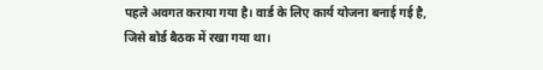पहले अवगत कराया गया है। वार्ड के लिए कार्य योजना बनाई गई है, जिसे बोर्ड बैठक में रखा गया था।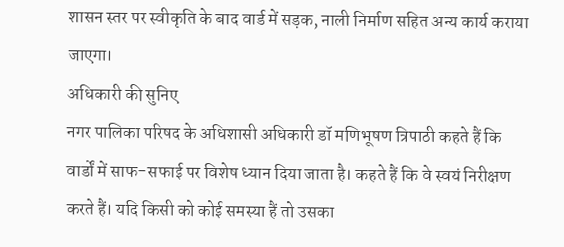शासन स्तर पर स्वीकृति के बाद वार्ड में सड़क, नाली निर्माण सहित अन्य कार्य कराया जाएगा।
अधिकारी की सुनिए
नगर पालिका परिषद के अधिशासी अधिकारी डॉ मणिभूषण त्रिपाठी कहते हैं कि वार्डों में साफ-सफाई पर विशेष ध्यान दिया जाता है। कहते हैं कि वे स्वयं निरीक्षण करते हैं। यदि किसी को कोई समस्या हैं तो उसका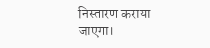निस्तारण कराया जाएगा।